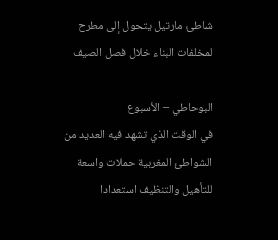شاطئ مارتيل يتحول إلى مطرح لمخلفات البناء خلال فصل الصيف

البوحاطي – الأسبوع
في الوقت الذي تشهد فيه العديد من الشواطئ المغربية حملات واسعة للتأهيل والتنظيف استعدادا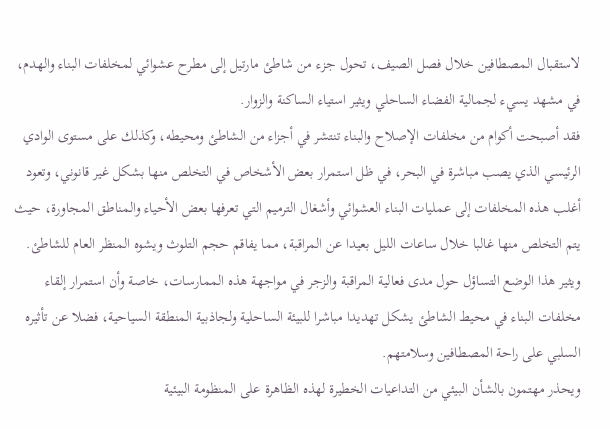لاستقبال المصطافين خلال فصل الصيف، تحول جزء من شاطئ مارتيل إلى مطرح عشوائي لمخلفات البناء والهدم، في مشهد يسيء لجمالية الفضاء الساحلي ويثير استياء الساكنة والزوار.
فقد أصبحت أكوام من مخلفات الإصلاح والبناء تنتشر في أجزاء من الشاطئ ومحيطه، وكذلك على مستوى الوادي الرئيسي الذي يصب مباشرة في البحر، في ظل استمرار بعض الأشخاص في التخلص منها بشكل غير قانوني، وتعود أغلب هذه المخلفات إلى عمليات البناء العشوائي وأشغال الترميم التي تعرفها بعض الأحياء والمناطق المجاورة، حيث يتم التخلص منها غالبا خلال ساعات الليل بعيدا عن المراقبة، مما يفاقم حجم التلوث ويشوه المنظر العام للشاطئ.
ويثير هذا الوضع التساؤل حول مدى فعالية المراقبة والزجر في مواجهة هذه الممارسات، خاصة وأن استمرار إلقاء مخلفات البناء في محيط الشاطئ يشكل تهديدا مباشرا للبيئة الساحلية ولجاذبية المنطقة السياحية، فضلا عن تأثيره السلبي على راحة المصطافين وسلامتهم.
ويحذر مهتمون بالشأن البيئي من التداعيات الخطيرة لهذه الظاهرة على المنظومة البيئية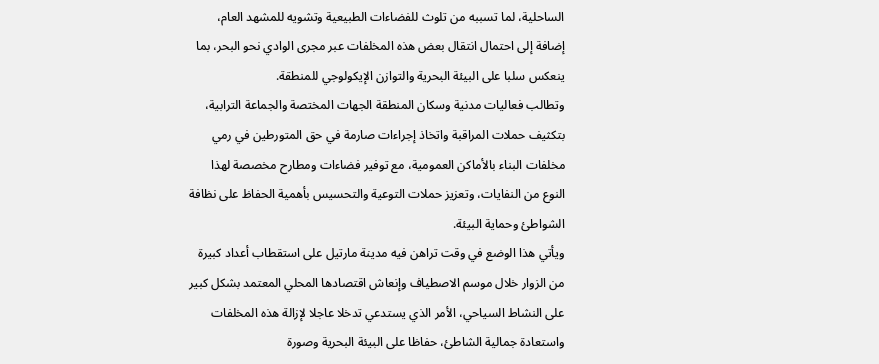الساحلية، لما تسببه من تلوث للفضاءات الطبيعية وتشويه للمشهد العام، إضافة إلى احتمال انتقال بعض هذه المخلفات عبر مجرى الوادي نحو البحر، بما ينعكس سلبا على البيئة البحرية والتوازن الإيكولوجي للمنطقة.
وتطالب فعاليات مدنية وسكان المنطقة الجهات المختصة والجماعة الترابية، بتكثيف حملات المراقبة واتخاذ إجراءات صارمة في حق المتورطين في رمي مخلفات البناء بالأماكن العمومية، مع توفير فضاءات ومطارح مخصصة لهذا النوع من النفايات، وتعزيز حملات التوعية والتحسيس بأهمية الحفاظ على نظافة الشواطئ وحماية البيئة.
ويأتي هذا الوضع في وقت تراهن فيه مدينة مارتيل على استقطاب أعداد كبيرة من الزوار خلال موسم الاصطياف وإنعاش اقتصادها المحلي المعتمد بشكل كبير على النشاط السياحي، الأمر الذي يستدعي تدخلا عاجلا لإزالة هذه المخلفات واستعادة جمالية الشاطئ، حفاظا على البيئة البحرية وصورة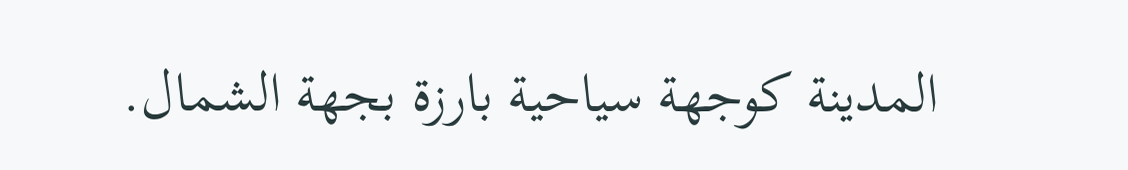المدينة كوجهة سياحية بارزة بجهة الشمال.